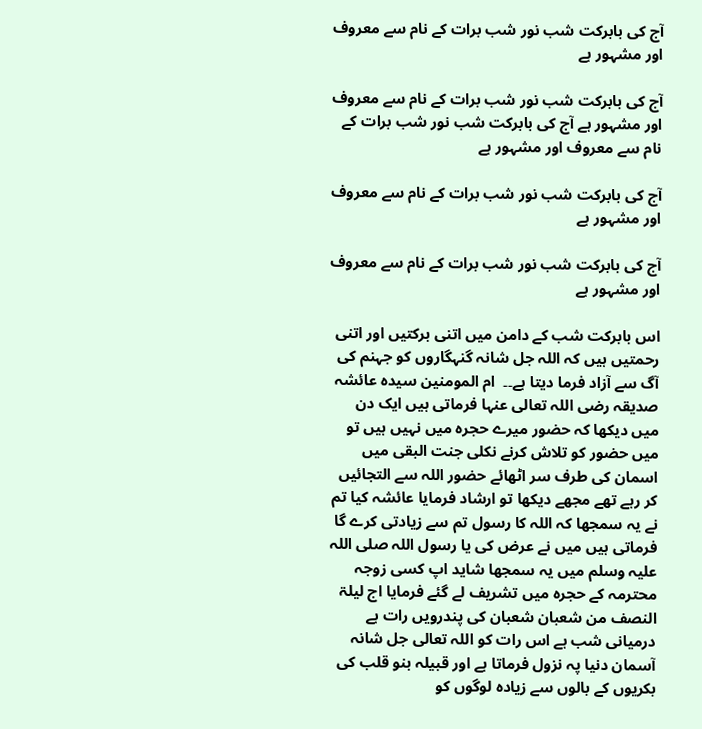آج کی بابرکت شب نور شب برات کے نام سے معروف اور مشہور ہے

آج کی بابرکت شب نور شب برات کے نام سے معروف اور مشہور ہے آج کی بابرکت شب نور شب برات کے نام سے معروف اور مشہور ہے

آج کی بابرکت شب نور شب برات کے نام سے معروف اور مشہور ہے

آج کی بابرکت شب نور شب برات کے نام سے معروف اور مشہور ہے

اس بابرکت شب کے دامن میں اتنی برکتیں اور اتنی رحمتیں ہیں کہ اللہ جل شانہ گنہگاروں کو جہنم کی آگ سے آزاد فرما دیتا ہے۔۔  ام المومنین سیدہ عائشہ صدیقہ رضی اللہ تعالی عنہا فرماتی ہیں ایک دن میں دیکھا کہ حضور میرے حجرہ میں نہیں ہیں تو میں حضور کو تلاش کرنے نکلی جنت البقی میں اسمان کی طرف سر اٹھائے حضور اللہ سے التجائیں کر رہے تھے مجھے دیکھا تو ارشاد فرمایا عائشہ کیا تم نے یہ سمجھا کہ اللہ کا رسول تم سے زیادتی کرے گا فرماتی ہیں میں نے عرض کی یا رسول اللہ صلی اللہ علیہ وسلم میں یہ سمجھا شاید اپ کسی زوجہ محترمہ کے حجرہ میں تشریف لے گئے فرمایا اج لیلۃ النصف من شعبان شعبان کی پندرویں رات ہے درمیانی شب ہے اس رات کو اللہ تعالی جل شانہ آسمان دنیا پہ نزول فرماتا ہے اور قبیلہ بنو قلب کی بکریوں کے بالوں سے زیادہ لوگوں کو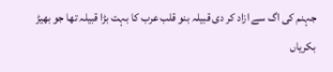جہنم کی اگ سے ازاد کر دی قبیلہ بنو قلب عرب کا بہت بڑا قبیلہ تھا جو بھیڑ بکریاں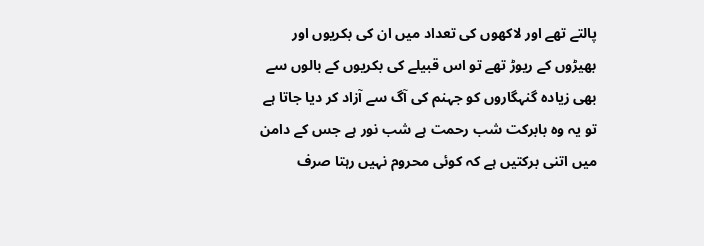پالتے تھے اور لاکھوں کی تعداد میں ان کی بکریوں اور بھیڑوں کے ریوڑ تھے تو اس قبیلے کی بکریوں کے بالوں سے بھی زیادہ گنہگاروں کو جہنم کی آگ سے آزاد کر دیا جاتا ہے تو یہ وہ بابرکت شب رحمت ہے شب نور ہے جس کے دامن میں اتنی برکتیں ہے کہ کوئی محروم نہیں رہتا صرف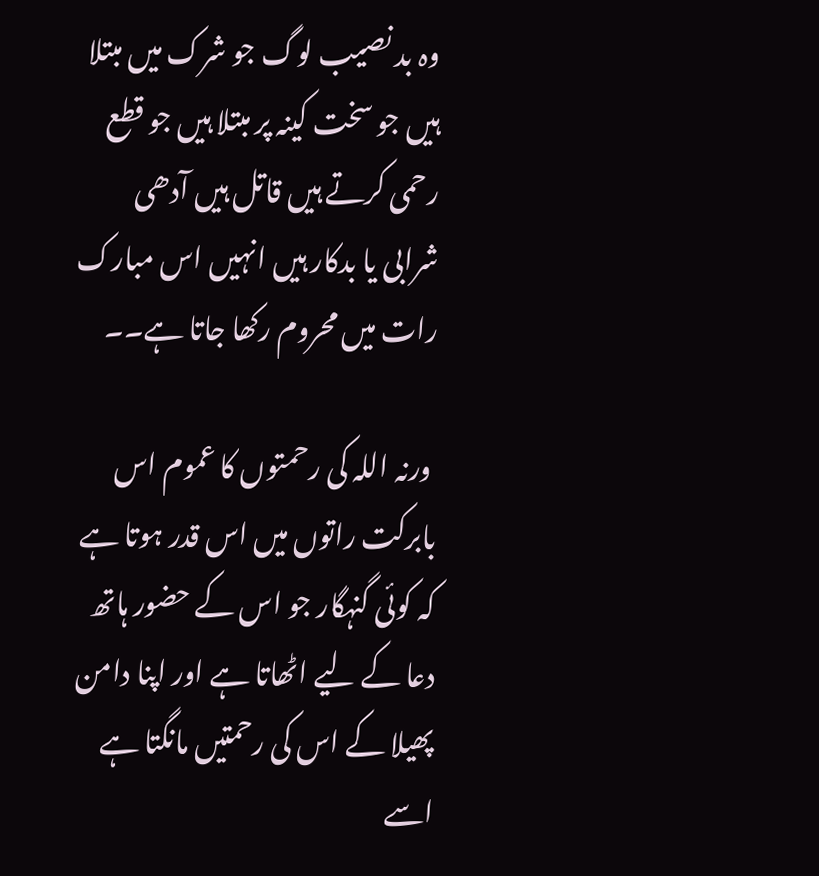وہ بد نصیب لوگ جو شرک میں مبتلا ہیں جو سخت کینہ پر مبتلا ہیں جو قطع رحمی کرتے ہیں قاتل ہیں آدھی شرابی یا بدکار ہیں انہیں اس مبارک رات میں محروم رکھا جاتا ہے۔۔

 ورنہ اللہ کی رحمتوں کا عموم اس بابرکت راتوں میں اس قدر ہوتا ہے کہ کوئی گنہگار جو اس کے حضور ہاتھ دعا کے لیے اٹھاتا ہے اور اپنا دامن پھیلا کے اس کی رحمتیں مانگتا ہے اسے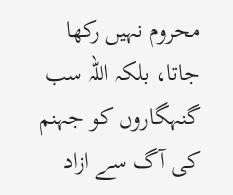محروم نہیں رکھا جاتا، بلکہ اللہ سب گنہگاروں کو جہنم کی آگ سے ازاد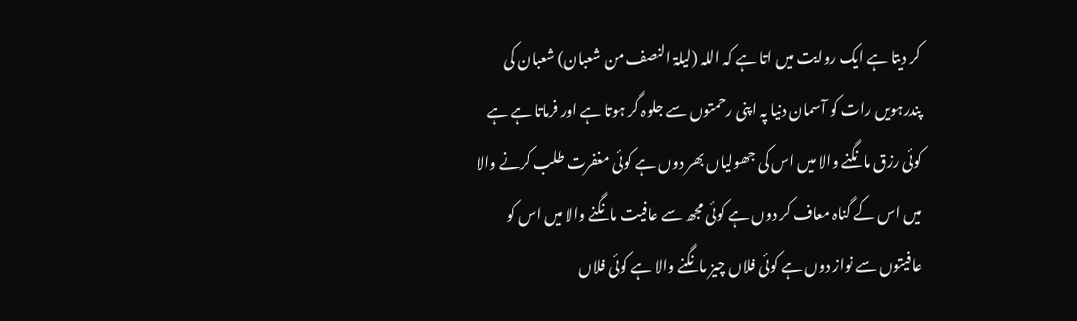کر دیتا ہے ایک روایت میں اتا ہے کہ اللہ (لیلۃ النصف من شعبان) شعبان کی پندرہویں رات کو آسمان دنیا پہ اپنی رحمتوں سے جلوہ گر ہوتا ہے اور فرماتا ہے ہے کوئی رزق مانگنے والا میں اس کی جھولیاں بھر دوں ہے کوئی مغفرت طلب کرنے والا میں اس کے گناہ معاف کر دوں ہے کوئی مجھ سے عافیت مانگنے والا میں اس کو عافیتوں سے نواز دوں ہے کوئی فلاں چیز مانگنے والا ہے کوئی فلاں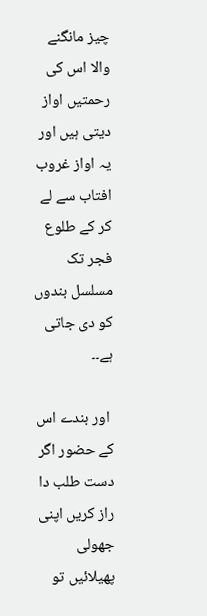چیز مانگنے والا اس کی رحمتیں اواز دیتی ہیں اور یہ اواز غروب افتاب سے لے کر کے طلوع فجر تک مسلسل بندوں کو دی جاتی ہے۔۔

 اور بندے اس کے حضور اگر دست طلب دا راز کریں اپنی جھولی پھیلائیں تو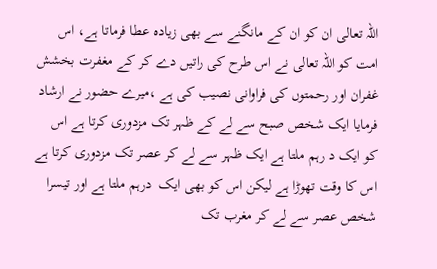اللہ تعالی ان کو ان کے مانگنے سے بھی زیادہ عطا فرماتا ہے، اس امت کو اللہ تعالی نے اس طرح کی راتیں دے کر کے مغفرت بخشش غفران اور رحمتوں کی فراوانی نصیب کی ہے ،میرے حضور نے ارشاد فرمایا ایک شخص صبح سے لے کے ظہر تک مزدوری کرتا ہے اس کو ایک د رہم ملتا ہے ایک ظہر سے لے کر عصر تک مزدوری کرتا ہے اس کا وقت تھوڑا ہے لیکن اس کو بھی ایک  درہم ملتا ہے اور تیسرا شخص عصر سے لے کر مغرب تک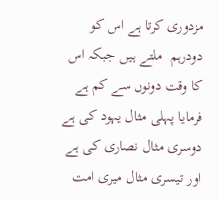مزدوری کرتا ہے اس کو دودرہم  ملتے ہیں جبکہ اس کا وقت دونوں سے کم ہے فرمایا پہلی مثال یہود کی ہے دوسری مثال نصاری کی ہے اور تیسری مثال میری امت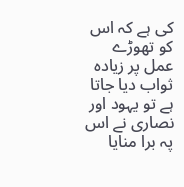کی ہے کہ اس کو تھوڑے عمل پر زیادہ ثواب دیا جاتا ہے تو یہود اور نصاری نے اس پہ برا منایا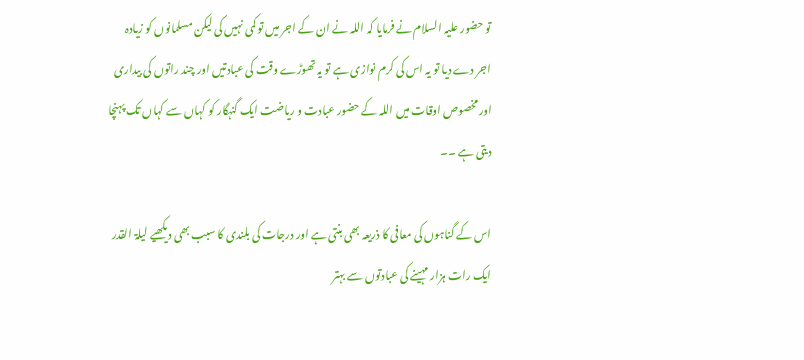تو حضور علیہ السلام نے فرمایا کہ اللہ نے ان کے اجر میں تو کمی نہیں کی لیکن مسلمانوں کو زیادہ اجر دے دیا تو یہ اس کی کرم نوازی ہے تو یہ تھوڑے وقت کی عبادتیں اور چند راتوں کی بیداری اور مخصوص اوقات میں اللہ کے حضور عبادت و ریاضت ایک گنہگار کو کہاں سے کہاں تک پہنچا دیتی ہے ۔۔

اس کے گناہوں کی معافی کا ذریعہ بھی بنتی ہے اور درجات کی بلندی کا سبب بھی دیکھیے لیلۃ القدر ایک رات ہزار مہینے کی عبادتوں سے بہتر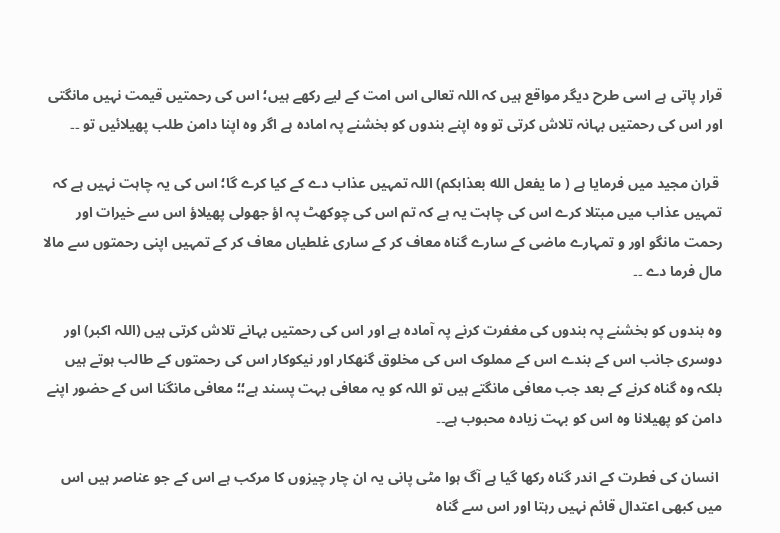قرار پاتی ہے اسی طرح دیگر مواقع ہیں کہ اللہ تعالی اس امت کے لیے رکھے ہیں؛ اس کی رحمتیں قیمت نہیں مانگتی اور اس کی رحمتیں بہانہ تلاش کرتی تو وہ اپنے بندوں کو بخشنے پہ امادہ ہے اگر وہ اپنا دامن طلب پھیلائیں تو ۔۔

 قران مجید میں فرمایا ہے ( ما یفعل الله بعذابکم) اللہ تمہیں عذاب دے کے کیا کرے گا؛ اس کی یہ چاہت نہیں ہے کہ تمہیں عذاب میں مبتلا کرے اس کی چاہت یہ ہے کہ تم اس کی چوکھٹ پہ اؤ جھولی پھیلاؤ اس سے خیرات اور رحمت مانگو اور و تمہارے ماضی کے سارے گناہ معاف کر کے ساری غلطیاں معاف کر کے تمہیں اپنی رحمتوں سے مالا مال فرما دے ۔۔

وہ بندوں کو بخشنے پہ بندوں کی مغفرت کرنے پہ آمادہ ہے اور اس کی رحمتیں بہانے تلاش کرتی ہیں (اللہ اکبر) اور دوسری جانب اس کے بندے اس کے مملوک اس کی مخلوق گنهکار اور نیکوکار اس کی رحمتوں کے طالب ہوتے ہیں بلکہ وہ گناہ کرنے کے بعد جب معافی مانگتے ہیں تو اللہ کو یہ معافی بہت پسند ہے؛؛ معافی مانگنا اس کے حضور اپنے دامن کو پھیلانا وہ اس کو بہت زیادہ محبوب ہے۔۔

 انسان کی فطرت کے اندر گناہ رکھا گیا ہے آگ ہوا مٹی پانی یہ ان چار چیزوں کا مرکب ہے اس کے جو عناصر ہیں اس میں کبھی اعتدال قائم نہیں رہتا اور اس سے گناہ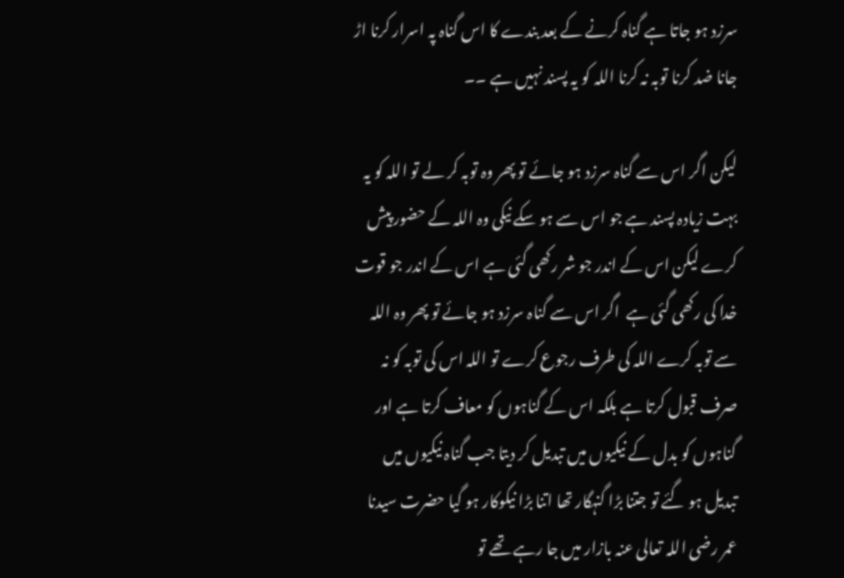سرزد ہو جاتا ہے گناہ کرنے کے بعد بندے کا اس گناہ پہ اسرار کرنا اڑ جانا ضد کرنا توبہ نہ کرنا اللہ کو یہ پسند نہیں ہے ۔۔

لیکن اگر اس سے گناہ سرزد ہو جائے تو پھر وہ توبہ کر لے تو اللہ کو یہ بہت زیادہ پسند ہے جو اس سے ہو سکے نیکی وہ اللہ کے حضور پیش کرے لیکن اس کے اندر جو شر رکھی گئی ہے اس کے اندر جو قوت خدا کی رکھی گئی ہے  اگر اس سے گناہ سرزد ہو جائے تو پھر وہ اللہ سے توبہ کرے اللہ کی طرف رجوع کرے تو اللہ اس کی توبہ کو نہ صرف قبول کرتا ہے بلکہ اس کے گناہوں کو معاف کرتا ہے اور گناہوں کو بدل کے نیکیوں میں تبدیل کر دیتا جب گناہ نیکیوں میں تبدیل ہو گئے تو جتنا بڑا گنہگار تھا اتنا بڑا نیکوکار ہو گیا حضرت سیدنا عمر رضی اللہ تعالی عنہ بازار میں جا رہے تھے تو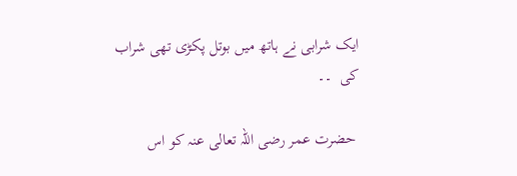ایک شرابی نے ہاتھ میں بوتل پکڑی تھی شراب کی  ۔۔

 حضرت عمر رضی اللہ تعالی عنہ کو اس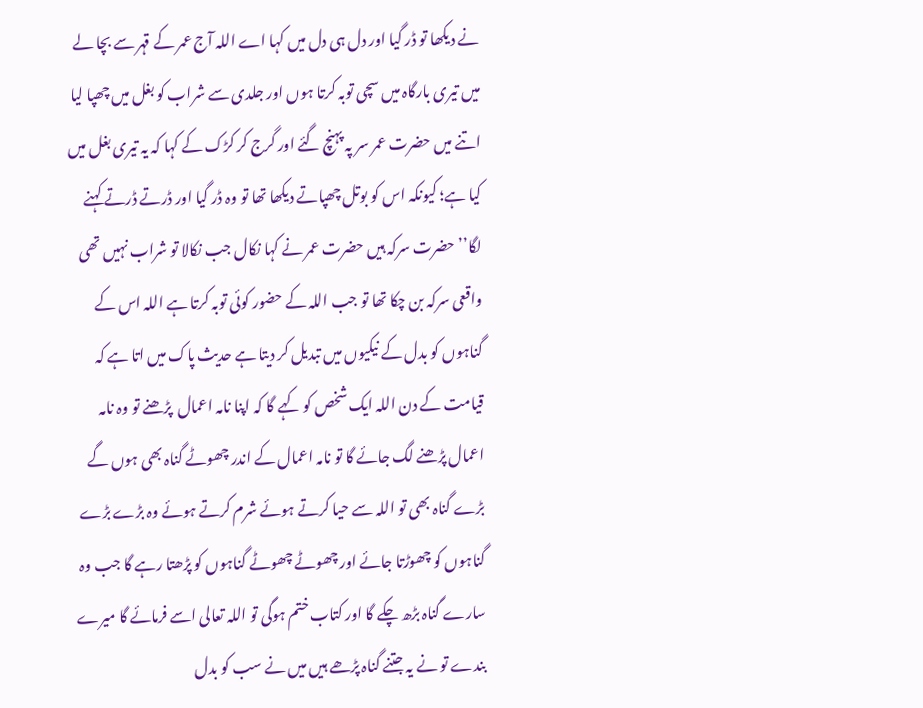نے دیکھا تو ڈر گیا اور دل ہی دل میں کہا اے اللہ آج عمر کے قہر سے بچا لے میں تیری بارگاہ میں سچی توبہ کرتا ہوں اور جلدی سے شراب کو بغل میں چھپا لیا اتنے میں حضرت عمر سر پہ پہنچ گئے اور گرج کر کڑک کے کہا کہ یہ تیری بغل میں کیا ہے؛ کیونکہ اس کو بوتل چھپاتے دیکھا تھا تو وہ ڈر گیا اور ڈرتے ڈرتے کہنے لگا’’ حضرت سرکہ ہیں حضرت عمر نے کہا نکال جب نکالا تو شراب نہیں تھی واقعی سرکہ بن چکا تھا تو جب اللہ کے حضور کوئی توبہ کرتا ہے اللہ اس کے گناہوں کو بدل کے نیکیوں میں تبدیل کر دیتا ہے حدیث پاک میں اتا ہے کہ قیامت کے دن اللہ ایک شخص کو کہے گا کہ اپنا نامہ اعمال  پڑھنے تو وہ نامہ اعمال پڑھنے لگ جائے گا تو نامہ اعمال کے اندر چھوٹے گناہ بھی ہوں گے بڑے گناہ بھی تو اللہ سے حیا کرتے ہوئے شرم کرتے ہوئے وہ بڑے بڑے گناہوں کو چھوڑتا جائے اور چھوٹے چھوٹے گناہوں کو پڑھتا رہے گا جب وہ سارے گناہ بڑھ چکے گا اور کتاب ختم ہوگی تو اللہ تعالی اسے فرمائے گا میرے بندے تو نے یہ جتنے گناہ پڑھے ہیں میں نے سب کو بدل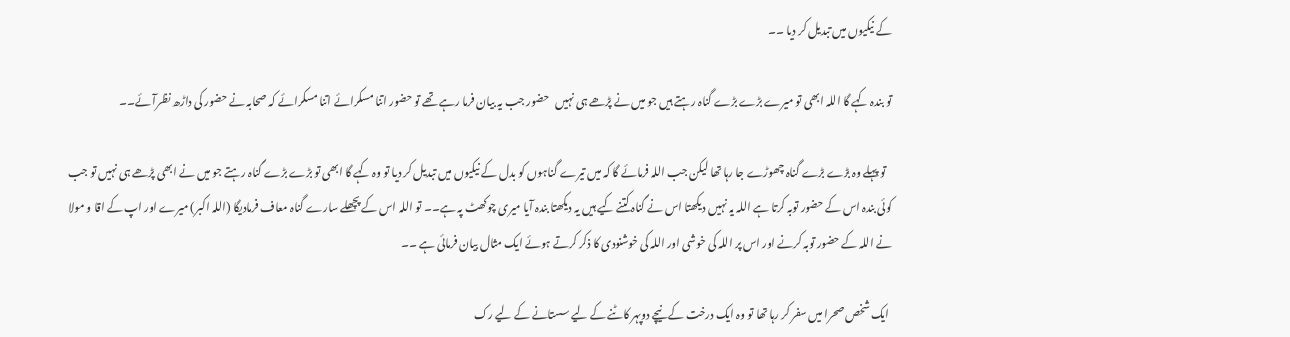کے نیکیوں میں تبدیل کر دیا ۔۔

تو بندہ کہے گا اللہ ابھی تو میرے بڑے بڑے گناہ رہتے ہیں جو میں نے پڑھے ہی نہیں   حضور جب یہ بیان فرما رہے تھے تو حضور اتنا مسکرائے اتنا مسکرائے کہ صحابہ نے حضور کی داڑھ نظرآئے۔۔

   تو پہلے وہ بڑے بڑے گناہ چھوڑے جا رہا تھا لیکن جب اللہ فرمائے گا کہ میں تیرے گناہوں کو بدل کے نیکیوں میں تبدیل کر دیا تو وہ کہے گا ابھی تو بڑے بڑے گناہ رہتے جو میں نے ابھی پڑھے ہی نہیں تو جب کوئی بندہ اس کے حضور توبہ کرتا ہے اللہ یہ نہیں دیکھتا اس نے گناہ کتنے کیے ہیں یہ دیکھتا بندہ آیا میری چوکھٹ پہ ہے۔۔ تو اللہ اس کے پچھلے سارے گناہ معاف فرمادیگا (اللہ اکبر) میرے اور اپ کے اقا و مولا نے اللہ کے حضور توبہ کرنے اور اس پر اللہ کی خوشی اور اللہ کی خوشنودی کا ذکر کرتے ہوئے ایک مثال بیان فرمائی ہے ۔۔

 ایک شخص صحرا میں سفر کر رہا تھا تو وہ ایک درخت کے نیچے دوپہر کاٹنے کے لیے سستانے کے لیے رک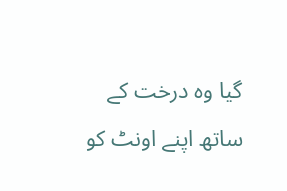گیا وہ درخت کے ساتھ اپنے اونٹ کو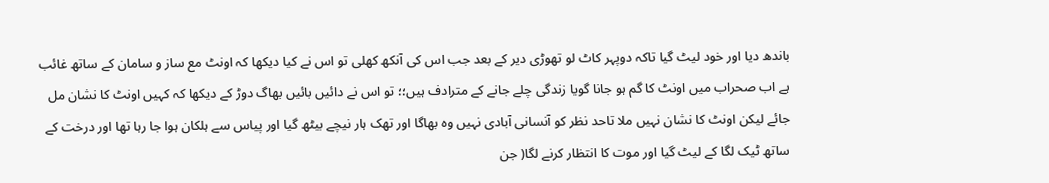باندھ دیا اور خود لیٹ گیا تاکہ دوپہر کاٹ لو تھوڑی دیر کے بعد جب اس کی آنکھ کھلی تو اس نے کیا دیکھا کہ اونٹ مع ساز و سامان کے ساتھ غائب ہے اب صحراب میں اونٹ کا گم ہو جانا گویا زندگی چلے جانے کے مترادف ہیں؛؛ تو اس نے دائیں بائیں بھاگ دوڑ کے دیکھا کہ کہیں اونٹ کا نشان مل جائے لیکن اونٹ کا نشان نہیں ملا تاحد نظر کو آنسانی آبادی نہیں وہ بھاگا اور تھک ہار نیچے بیٹھ گیا اور پیاس سے ہلکان ہوا جا رہا تھا اور درخت کے ساتھ ٹیک لگا کے لیٹ گیا اور موت کا انتظار کرنے لگا( جن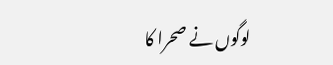لوگوں نے صحرا کا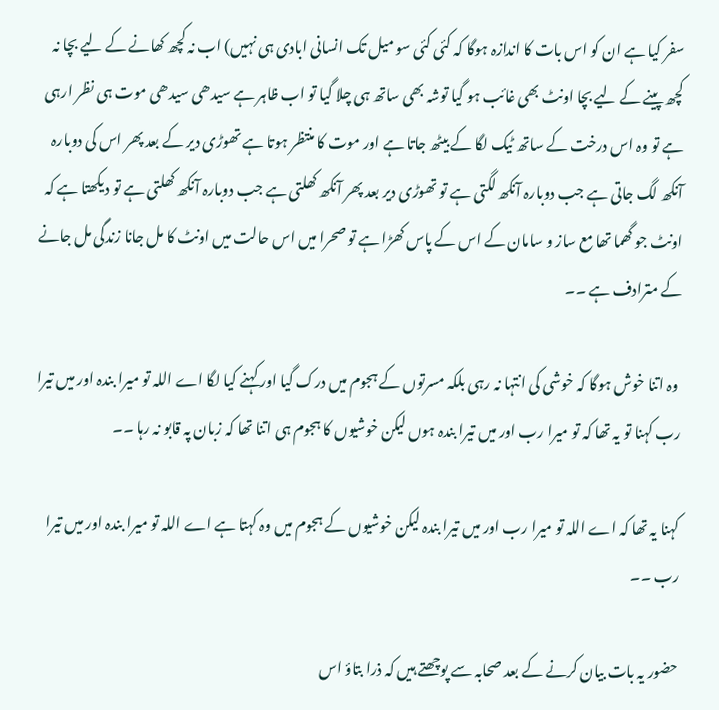سفر کیا ہے ان کو اس بات کا اندازہ ہوگا کہ کئی کئی سو میل تک انسانی ابادی ہی نہیں) اب نہ کچھ کھانے کے لیے بچا نہ کچھ پینے کے لیے بچا اونٹ بھی غائب ہو گیا توشہ بھی ساتھ ہی چلا گیا تو اب ظاہر ہے سیدھی سیدھی موت ہی نظر ارہی ہے تو وہ اس درخت کے ساتھ ٹیک لگا کے بیٹھ جاتا ہے اور موت کا منتظر ہوتا ہے تھوڑی دیر کے بعد پھر اس کی دوبارہ آنکھ لگ جاتی ہے جب دوبارہ آنکھ لگتی ہے تو تھوڑی دیر بعد پھر آنکھ کھلتی ہے جب دوبارہ آنکھ کھلتی ہے تو دیکھتا ہے کہ اونٹ جو گھما تھا مع ساز و سامان کے اس کے پاس کھڑا ہے تو صحرا میں اس حالت میں اونٹ کا مل جانا زندگی مل جانے کے مترادف ہے ۔۔

 وہ اتنا خوش ہوگا کہ خوشی کی انتہا نہ رہی بلکہ مسرتوں کے ہجوم میں درک گیا اور کہنے کیا لگا اے اللہ تو میرا بندہ اور میں تیرا رب کہنا تو یہ تھا کہ تو میرا رب اور میں تیرا بندہ ہوں لیکن خوشیوں کا ہجوم ہی اتنا تھا کہ زبان پہ قابو نہ رہا ۔۔

کہنا یہ تھا کہ اے اللہ تو میرا رب اور میں تیرا بندہ لیکن خوشیوں کے ہجوم میں وہ کہتا ہے اے اللہ تو میرا بندہ اور میں تیرا رب ۔۔

حضور یہ بات بیان کرنے کے بعد صحابہ سے پوچھتے ہیں کہ ذرا بتاؤ اس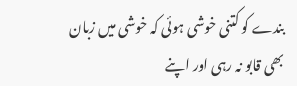بندے کو کتنی خوشی ہوئی کہ خوشی میں زبان بھی قابو نہ رہی اور اپنے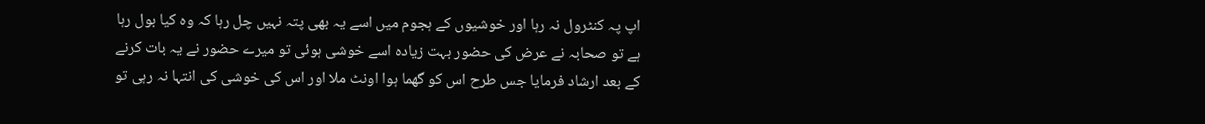اپ پہ کنٹرول نہ رہا اور خوشیوں کے ہجوم میں اسے یہ بھی پتہ نہیں چل رہا کہ وہ کیا بول رہا ہے تو صحابہ نے عرض کی حضور بہت زیادہ اسے خوشی ہوئی تو میرے حضور نے یہ بات کرنے کے بعد ارشاد فرمایا جس طرح اس کو گھما ہوا اونٹ ملا اور اس کی خوشی کی انتہا نہ رہی تو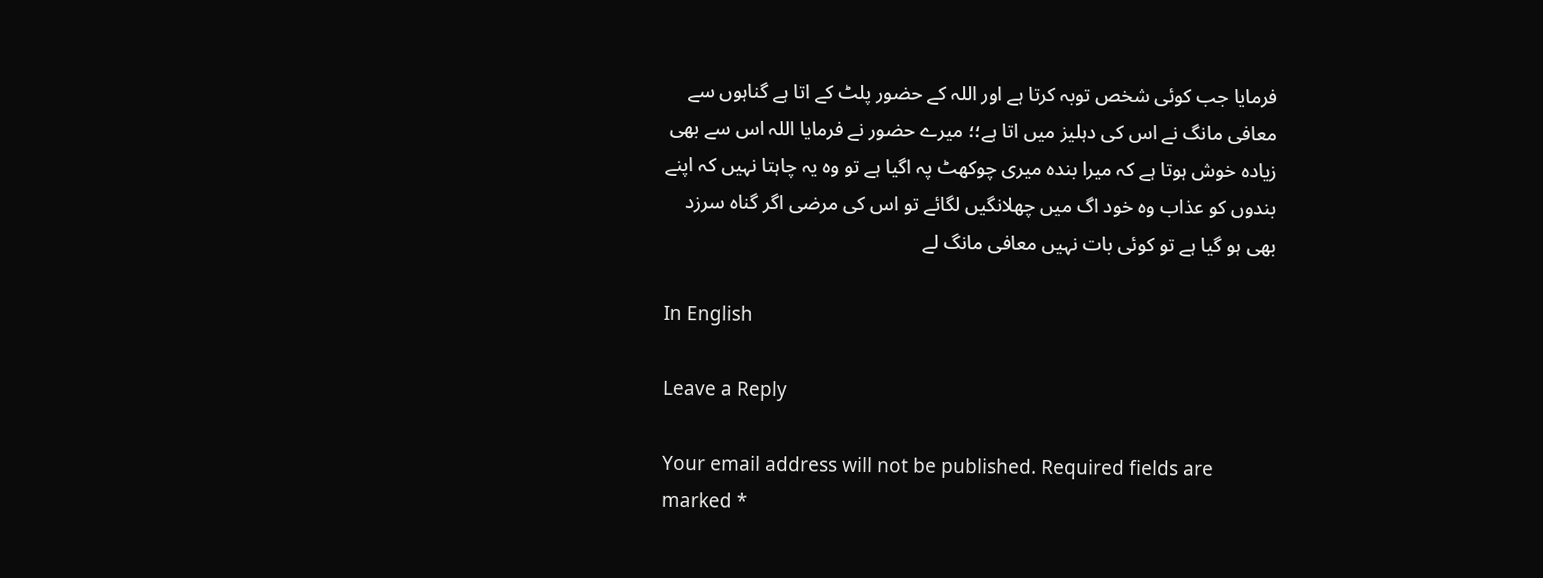فرمایا جب کوئی شخص توبہ کرتا ہے اور اللہ کے حضور پلٹ کے اتا ہے گناہوں سے معافی مانگ نے اس کی دہلیز میں اتا ہے؛؛ میرے حضور نے فرمایا اللہ اس سے بھی زیادہ خوش ہوتا ہے کہ میرا بندہ میری چوکھٹ پہ اگیا ہے تو وہ یہ چاہتا نہیں کہ اپنے بندوں کو عذاب وہ خود اگ میں چھلانگیں لگائے تو اس کی مرضی اگر گناہ سرزد بھی ہو گیا ہے تو کوئی بات نہیں معافی مانگ لے

In English

Leave a Reply

Your email address will not be published. Required fields are marked *